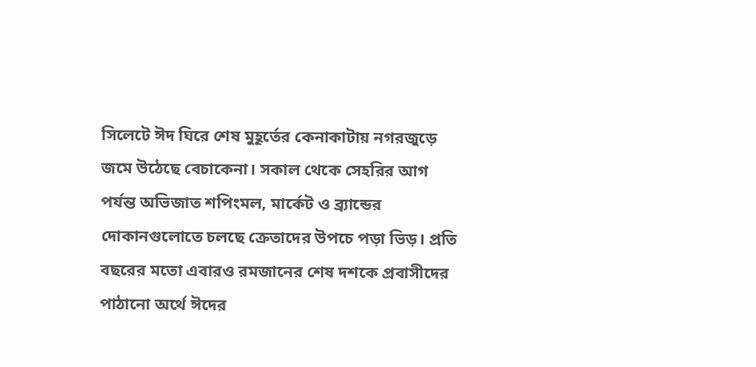সিলেটে ঈদ ঘিরে শেষ মুহূর্তের কেনাকাটায় নগরজুড়ে জমে উঠেছে বেচাকেনা। সকাল থেকে সেহরির আগ পর্যন্ত অভিজাত শপিংমল, মার্কেট ও ব্র্যান্ডের দোকানগুলোতে চলছে ক্রেতাদের উপচে পড়া ভিড়। প্রতি বছরের মতো এবারও রমজানের শেষ দশকে প্রবাসীদের পাঠানো অর্থে ঈদের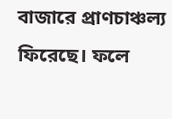বাজারে প্রাণচাঞ্চল্য ফিরেছে। ফলে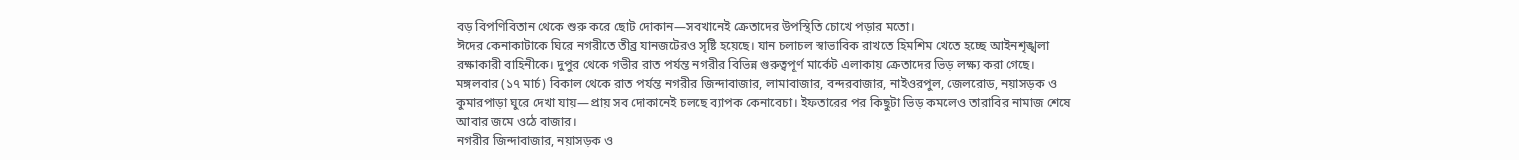বড় বিপণিবিতান থেকে শুরু করে ছোট দোকান—সবখানেই ক্রেতাদের উপস্থিতি চোখে পড়ার মতো।
ঈদের কেনাকাটাকে ঘিরে নগরীতে তীব্র যানজটেরও সৃষ্টি হয়েছে। যান চলাচল স্বাভাবিক রাখতে হিমশিম খেতে হচ্ছে আইনশৃঙ্খলা রক্ষাকারী বাহিনীকে। দুপুর থেকে গভীর রাত পর্যন্ত নগরীর বিভিন্ন গুরুত্বপূর্ণ মার্কেট এলাকায় ক্রেতাদের ভিড় লক্ষ্য করা গেছে।
মঙ্গলবার (১৭ মার্চ) বিকাল থেকে রাত পর্যন্ত নগরীর জিন্দাবাজার, লামাবাজার, বন্দরবাজার, নাইওরপুল, জেলরোড, নয়াসড়ক ও কুমারপাড়া ঘুরে দেখা যায়—প্রায় সব দোকানেই চলছে ব্যাপক কেনাবেচা। ইফতারের পর কিছুটা ভিড় কমলেও তারাবির নামাজ শেষে আবার জমে ওঠে বাজার।
নগরীর জিন্দাবাজার, নয়াসড়ক ও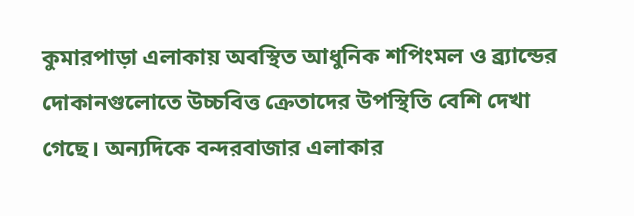কুমারপাড়া এলাকায় অবস্থিত আধুনিক শপিংমল ও ব্র্যান্ডের দোকানগুলোতে উচ্চবিত্ত ক্রেতাদের উপস্থিতি বেশি দেখা গেছে। অন্যদিকে বন্দরবাজার এলাকার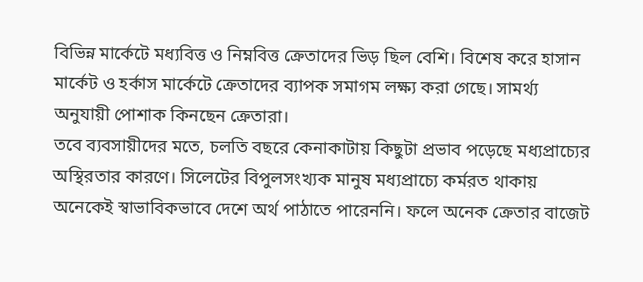বিভিন্ন মার্কেটে মধ্যবিত্ত ও নিম্নবিত্ত ক্রেতাদের ভিড় ছিল বেশি। বিশেষ করে হাসান মার্কেট ও হর্কাস মার্কেটে ক্রেতাদের ব্যাপক সমাগম লক্ষ্য করা গেছে। সামর্থ্য অনুযায়ী পোশাক কিনছেন ক্রেতারা।
তবে ব্যবসায়ীদের মতে, চলতি বছরে কেনাকাটায় কিছুটা প্রভাব পড়েছে মধ্যপ্রাচ্যের অস্থিরতার কারণে। সিলেটের বিপুলসংখ্যক মানুষ মধ্যপ্রাচ্যে কর্মরত থাকায় অনেকেই স্বাভাবিকভাবে দেশে অর্থ পাঠাতে পারেননি। ফলে অনেক ক্রেতার বাজেট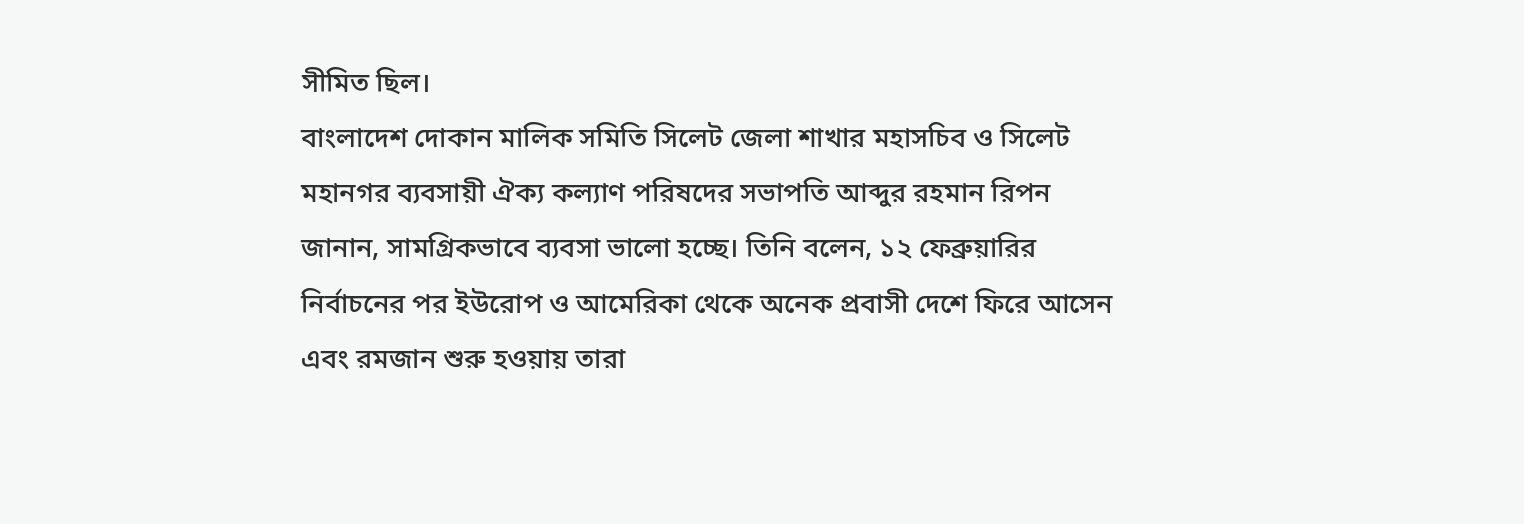সীমিত ছিল।
বাংলাদেশ দোকান মালিক সমিতি সিলেট জেলা শাখার মহাসচিব ও সিলেট মহানগর ব্যবসায়ী ঐক্য কল্যাণ পরিষদের সভাপতি আব্দুর রহমান রিপন জানান, সামগ্রিকভাবে ব্যবসা ভালো হচ্ছে। তিনি বলেন, ১২ ফেব্রুয়ারির নির্বাচনের পর ইউরোপ ও আমেরিকা থেকে অনেক প্রবাসী দেশে ফিরে আসেন এবং রমজান শুরু হওয়ায় তারা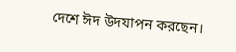দেশে ঈদ উদযাপন করছেন।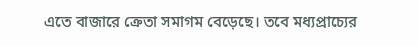এতে বাজারে ক্রেতা সমাগম বেড়েছে। তবে মধ্যপ্রাচ্যের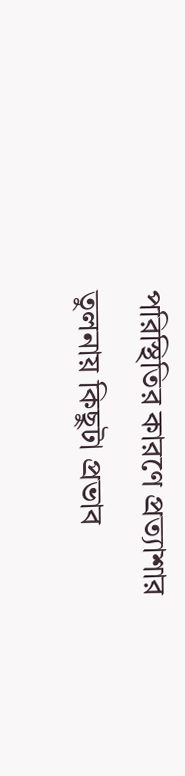পরিস্থিতির কারণে প্রত্যাশার তুলনায় কিছুটা প্রভাব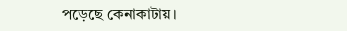পড়েছে কেনাকাটায়।